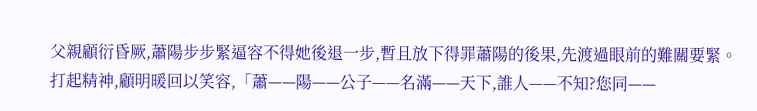父親顧衍昏厥,蕭陽步步緊逼容不得她後退一步,暫且放下得罪蕭陽的後果,先渡過眼前的難關要緊。
打起精神,顧明暖回以笑容,「蕭——陽——公子——名滿——天下,誰人——不知?您同——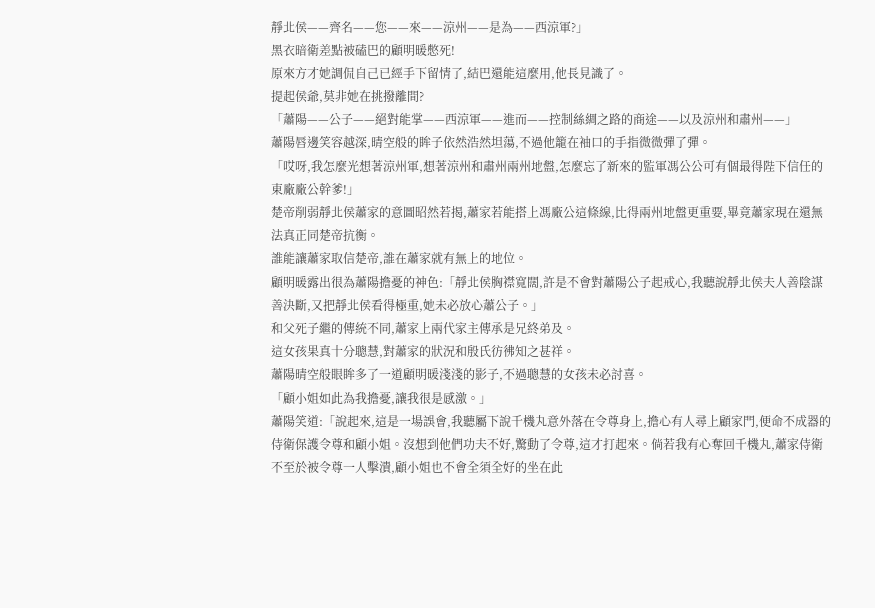靜北侯——齊名——您——來——涼州——是為——西涼軍?」
黑衣暗衛差點被磕巴的顧明暖憋死!
原來方才她調侃自己已經手下留情了,結巴還能這麼用,他長見識了。
提起侯爺,莫非她在挑撥離間?
「蕭陽——公子——絕對能掌——西涼軍——進而——控制絲綢之路的商途——以及涼州和肅州——」
蕭陽唇邊笑容越深,晴空般的眸子依然浩然坦蕩,不過他籠在袖口的手指微微彈了彈。
「哎呀,我怎麼光想著涼州軍,想著涼州和肅州兩州地盤,怎麼忘了新來的監軍馮公公可有個最得陛下信任的東廠廠公幹爹!」
楚帝削弱靜北侯蕭家的意圖昭然若揭,蕭家若能搭上馮廠公這條線,比得兩州地盤更重要,畢竟蕭家現在還無法真正同楚帝抗衡。
誰能讓蕭家取信楚帝,誰在蕭家就有無上的地位。
顧明暖露出很為蕭陽擔憂的神色:「靜北侯胸襟寬闊,許是不會對蕭陽公子起戒心,我聽說靜北侯夫人善陰謀善決斷,又把靜北侯看得極重,她未必放心蕭公子。」
和父死子繼的傳統不同,蕭家上兩代家主傳承是兄終弟及。
這女孩果真十分聰慧,對蕭家的狀況和殷氏彷彿知之甚祥。
蕭陽晴空般眼眸多了一道顧明暖淺淺的影子,不過聰慧的女孩未必討喜。
「顧小姐如此為我擔憂,讓我很是感激。」
蕭陽笑道:「說起來,這是一場誤會,我聽屬下說千機丸意外落在令尊身上,擔心有人尋上顧家門,便命不成器的侍衛保護令尊和顧小姐。沒想到他們功夫不好,驚動了令尊,這才打起來。倘若我有心奪回千機丸,蕭家侍衛不至於被令尊一人擊潰,顧小姐也不會全須全好的坐在此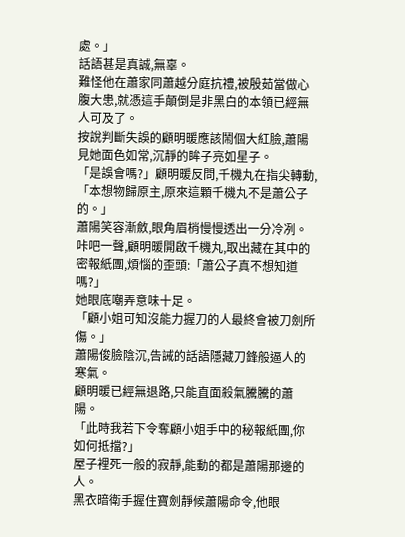處。」
話語甚是真誠,無辜。
難怪他在蕭家同蕭越分庭抗禮,被殷茹當做心腹大患,就憑這手顛倒是非黑白的本領已經無人可及了。
按說判斷失誤的顧明暖應該鬧個大紅臉,蕭陽見她面色如常,沉靜的眸子亮如星子。
「是誤會嗎?」顧明暖反問,千機丸在指尖轉動,「本想物歸原主,原來這顆千機丸不是蕭公子的。」
蕭陽笑容漸斂,眼角眉梢慢慢透出一分冷冽。
咔吧一聲,顧明暖開啟千機丸,取出藏在其中的密報紙團,煩惱的歪頭:「蕭公子真不想知道嗎?」
她眼底嘲弄意味十足。
「顧小姐可知沒能力握刀的人最終會被刀劍所傷。」
蕭陽俊臉陰沉,告誡的話語隱藏刀鋒般逼人的寒氣。
顧明暖已經無退路,只能直面殺氣騰騰的蕭陽。
「此時我若下令奪顧小姐手中的秘報紙團,你如何抵擋?」
屋子裡死一般的寂靜,能動的都是蕭陽那邊的人。
黑衣暗衛手握住寶劍靜候蕭陽命令,他眼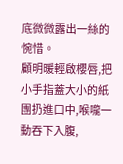底微微露出一絲的惋惜。
顧明暖輕啟櫻唇,把小手指蓋大小的紙團扔進口中,喉嚨一動吞下入腹,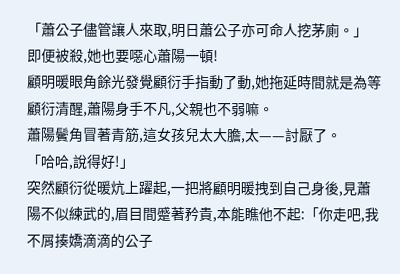「蕭公子儘管讓人來取,明日蕭公子亦可命人挖茅廁。」
即便被殺,她也要噁心蕭陽一頓!
顧明暖眼角餘光發覺顧衍手指動了動,她拖延時間就是為等顧衍清醒,蕭陽身手不凡,父親也不弱嘛。
蕭陽鬢角冒著青筋,這女孩兒太大膽,太——討厭了。
「哈哈,說得好!」
突然顧衍從暖炕上躍起,一把將顧明暖拽到自己身後,見蕭陽不似練武的,眉目間蹙著矜貴,本能瞧他不起:「你走吧,我不屑揍嬌滴滴的公子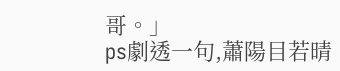哥。」
ps劇透一句,蕭陽目若晴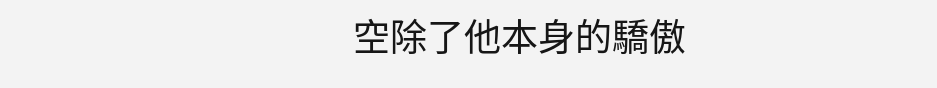空除了他本身的驕傲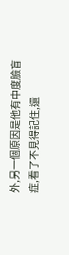外,另一個原因是他有中度臉盲症,看了不見得記住,還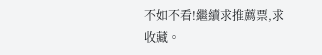不如不看!繼續求推薦票,求收藏。